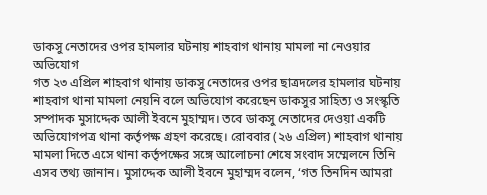ডাকসু নেতাদের ওপর হামলার ঘটনায় শাহবাগ থানায় মামলা না নেওয়ার অভিযোগ
গত ২৩ এপ্রিল শাহবাগ থানায় ডাকসু নেতাদের ওপর ছাত্রদলের হামলার ঘটনায় শাহবাগ থানা মামলা নেয়নি বলে অভিযোগ করেছেন ডাকসুর সাহিত্য ও সংস্কৃতি সম্পাদক মুসাদ্দেক আলী ইবনে মুহাম্মদ। তবে ডাকসু নেতাদের দেওয়া একটি অভিযোগপত্র থানা কর্তৃপক্ষ গ্রহণ করেছে। রোববার (২৬ এপ্রিল) শাহবাগ থানায় মামলা দিতে এসে থানা কর্তৃপক্ষের সঙ্গে আলোচনা শেষে সংবাদ সম্মেলনে তিনি এসব তথ্য জানান। মুসাদ্দেক আলী ইবনে মুহাম্মদ বলেন, ‘গত তিনদিন আমরা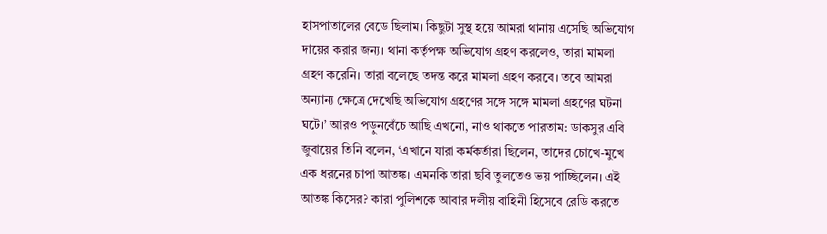হাসপাতালের বেডে ছিলাম। কিছুটা সুস্থ হয়ে আমরা থানায় এসেছি অভিযোগ দায়ের করার জন্য। থানা কর্তৃপক্ষ অভিযোগ গ্রহণ করলেও, তারা মামলা গ্রহণ করেনি। তারা বলেছে তদন্ত করে মামলা গ্রহণ করবে। তবে আমরা অন্যান্য ক্ষেত্রে দেখেছি অভিযোগ গ্রহণের সঙ্গে সঙ্গে মামলা গ্রহণের ঘটনা ঘটে।’ আরও পড়ুনবেঁচে আছি এখনো, নাও থাকতে পারতাম: ডাকসুর এবি জুবায়ের তিনি বলেন, ‘এখানে যারা কর্মকর্তারা ছিলেন, তাদের চোখে-মুখে এক ধরনের চাপা আতঙ্ক। এমনকি তারা ছবি তুলতেও ভয় পাচ্ছিলেন। এই আতঙ্ক কিসের? কারা পুলিশকে আবার দলীয় বাহিনী হিসেবে রেডি করতে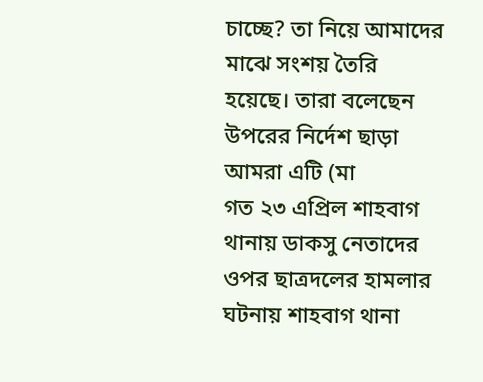চাচ্ছে? তা নিয়ে আমাদের মাঝে সংশয় তৈরি হয়েছে। তারা বলেছেন উপরের নির্দেশ ছাড়া আমরা এটি (মা
গত ২৩ এপ্রিল শাহবাগ থানায় ডাকসু নেতাদের ওপর ছাত্রদলের হামলার ঘটনায় শাহবাগ থানা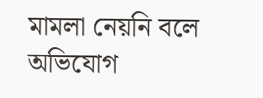মামলা নেয়নি বলে অভিযোগ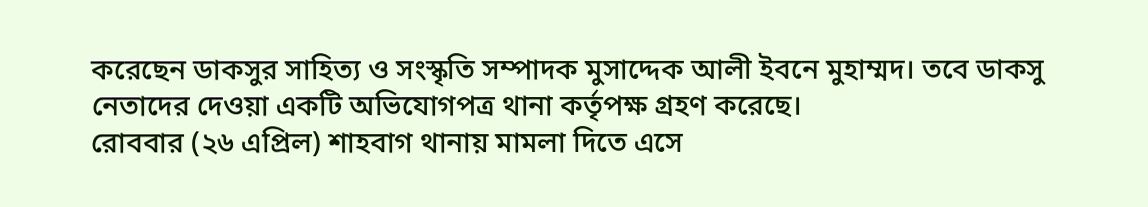করেছেন ডাকসুর সাহিত্য ও সংস্কৃতি সম্পাদক মুসাদ্দেক আলী ইবনে মুহাম্মদ। তবে ডাকসু নেতাদের দেওয়া একটি অভিযোগপত্র থানা কর্তৃপক্ষ গ্রহণ করেছে।
রোববার (২৬ এপ্রিল) শাহবাগ থানায় মামলা দিতে এসে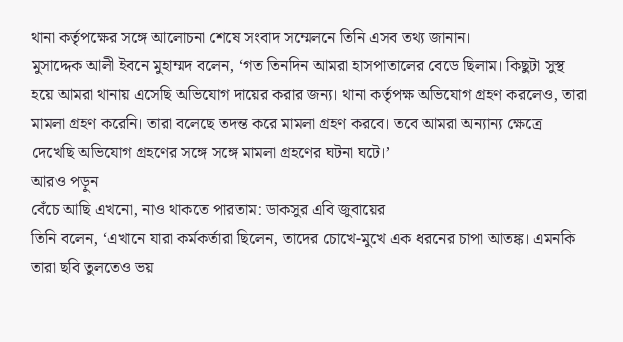থানা কর্তৃপক্ষের সঙ্গে আলোচনা শেষে সংবাদ সম্মেলনে তিনি এসব তথ্য জানান।
মুসাদ্দেক আলী ইবনে মুহাম্মদ বলেন, ‘গত তিনদিন আমরা হাসপাতালের বেডে ছিলাম। কিছুটা সুস্থ হয়ে আমরা থানায় এসেছি অভিযোগ দায়ের করার জন্য। থানা কর্তৃপক্ষ অভিযোগ গ্রহণ করলেও, তারা মামলা গ্রহণ করেনি। তারা বলেছে তদন্ত করে মামলা গ্রহণ করবে। তবে আমরা অন্যান্য ক্ষেত্রে দেখেছি অভিযোগ গ্রহণের সঙ্গে সঙ্গে মামলা গ্রহণের ঘটনা ঘটে।’
আরও পড়ুন
বেঁচে আছি এখনো, নাও থাকতে পারতাম: ডাকসুর এবি জুবায়ের
তিনি বলেন, ‘এখানে যারা কর্মকর্তারা ছিলেন, তাদের চোখে-মুখে এক ধরনের চাপা আতঙ্ক। এমনকি তারা ছবি তুলতেও ভয়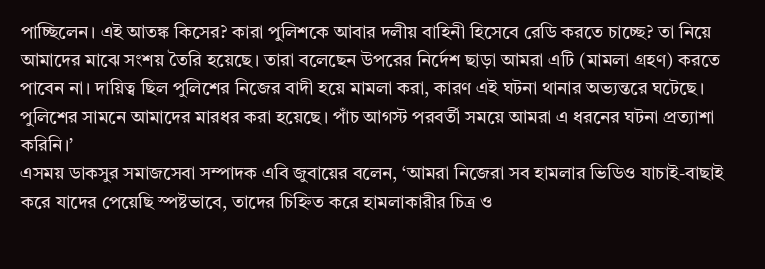পাচ্ছিলেন। এই আতঙ্ক কিসের? কারা পুলিশকে আবার দলীয় বাহিনী হিসেবে রেডি করতে চাচ্ছে? তা নিয়ে আমাদের মাঝে সংশয় তৈরি হয়েছে। তারা বলেছেন উপরের নির্দেশ ছাড়া আমরা এটি (মামলা গ্রহণ) করতে পাবেন না। দায়িত্ব ছিল পুলিশের নিজের বাদী হয়ে মামলা করা, কারণ এই ঘটনা থানার অভ্যন্তরে ঘটেছে। পুলিশের সামনে আমাদের মারধর করা হয়েছে। পাঁচ আগস্ট পরবর্তী সময়ে আমরা এ ধরনের ঘটনা প্রত্যাশা করিনি।’
এসময় ডাকসুর সমাজসেবা সম্পাদক এবি জুবায়ের বলেন, ‘আমরা নিজেরা সব হামলার ভিডিও যাচাই-বাছাই করে যাদের পেয়েছি স্পষ্টভাবে, তাদের চিহ্নিত করে হামলাকারীর চিত্র ও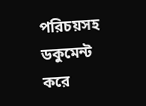পরিচয়সহ ডকুমেন্ট করে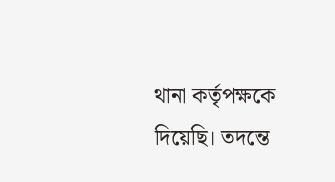থানা কর্তৃপক্ষকে দিয়েছি। তদন্তে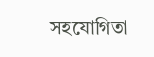সহযোগিতা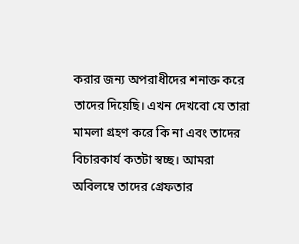করার জন্য অপরাধীদের শনাক্ত করে তাদের দিয়েছি। এখন দেখবো যে তারা মামলা গ্রহণ করে কি না এবং তাদের বিচারকার্য কতটা স্বচ্ছ। আমরা অবিলম্বে তাদের গ্রেফতার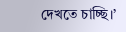দেখতে চাচ্ছি।’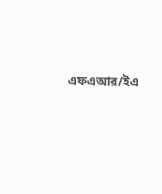এফএআর/ইএ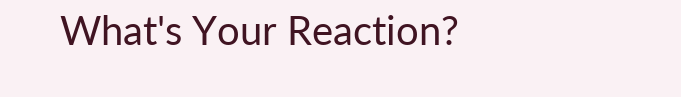What's Your Reaction?